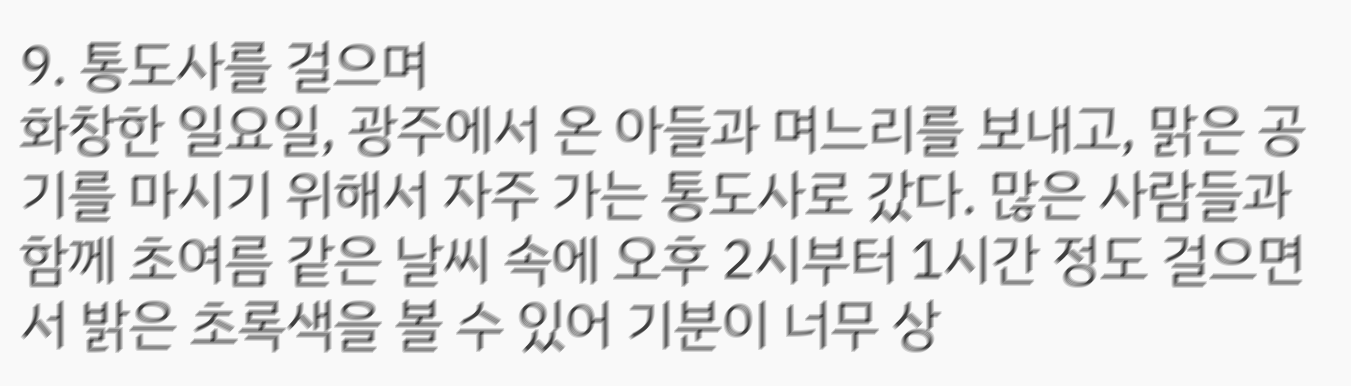9. 통도사를 걸으며
화창한 일요일, 광주에서 온 아들과 며느리를 보내고, 맑은 공기를 마시기 위해서 자주 가는 통도사로 갔다. 많은 사람들과 함께 초여름 같은 날씨 속에 오후 2시부터 1시간 정도 걸으면서 밝은 초록색을 볼 수 있어 기분이 너무 상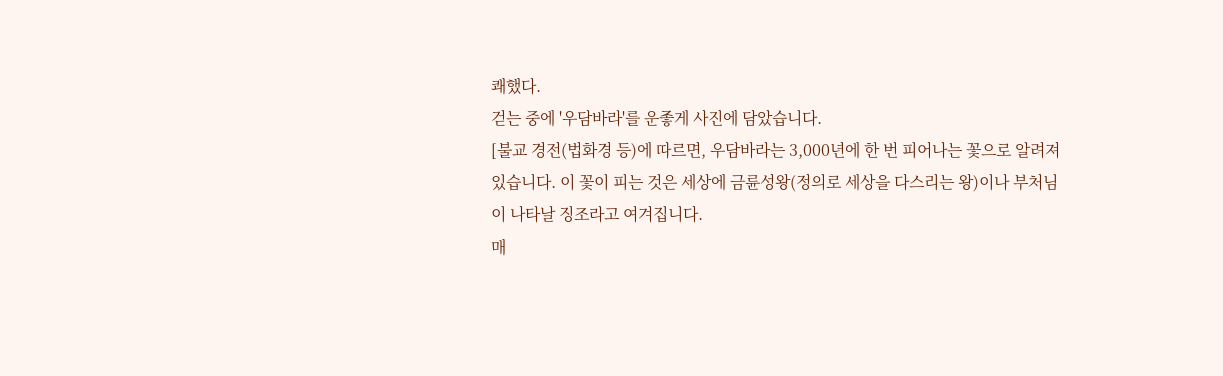쾌했다.
걷는 중에 '우담바라'를 운좋게 사진에 담았습니다.
[불교 경전(법화경 등)에 따르면, 우담바라는 3,000년에 한 번 피어나는 꽃으로 알려져 있습니다. 이 꽃이 피는 것은 세상에 금륜성왕(정의로 세상을 다스리는 왕)이나 부처님이 나타날 징조라고 여겨집니다.
매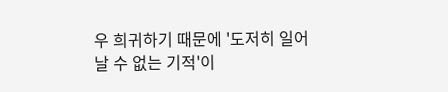우 희귀하기 때문에 '도저히 일어날 수 없는 기적'이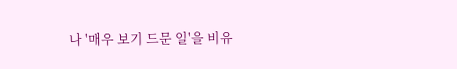나 '매우 보기 드문 일'을 비유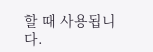할 때 사용됩니다.